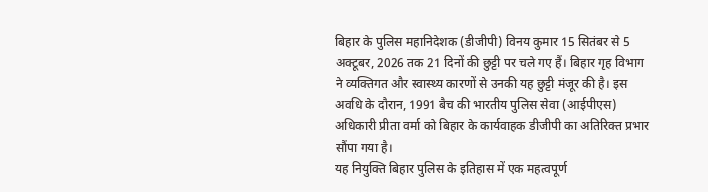बिहार के पुलिस महानिदेशक (डीजीपी) विनय कुमार 15 सितंबर से 5 अक्टूबर, 2026 तक 21 दिनों की छुट्टी पर चले गए हैं। बिहार गृह विभाग ने व्यक्तिगत और स्वास्थ्य कारणों से उनकी यह छुट्टी मंजूर की है। इस अवधि के दौरान, 1991 बैच की भारतीय पुलिस सेवा (आईपीएस) अधिकारी प्रीता वर्मा को बिहार के कार्यवाहक डीजीपी का अतिरिक्त प्रभार सौंपा गया है।
यह नियुक्ति बिहार पुलिस के इतिहास में एक महत्वपूर्ण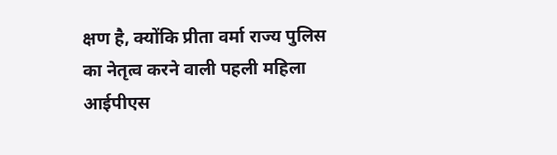क्षण है, क्योंकि प्रीता वर्मा राज्य पुलिस का नेतृत्व करने वाली पहली महिला आईपीएस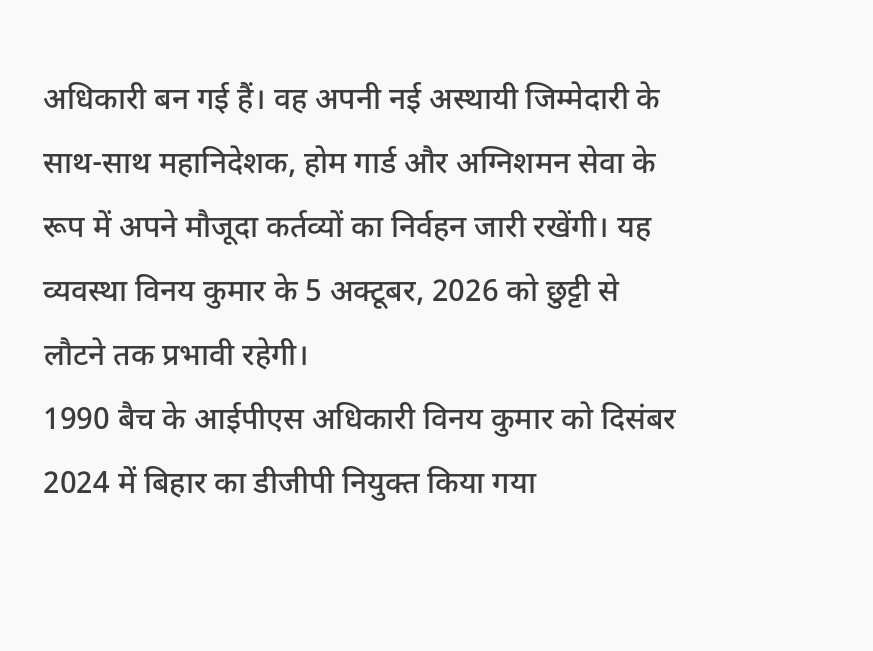अधिकारी बन गई हैं। वह अपनी नई अस्थायी जिम्मेदारी के साथ-साथ महानिदेशक, होम गार्ड और अग्निशमन सेवा के रूप में अपने मौजूदा कर्तव्यों का निर्वहन जारी रखेंगी। यह व्यवस्था विनय कुमार के 5 अक्टूबर, 2026 को छुट्टी से लौटने तक प्रभावी रहेगी।
1990 बैच के आईपीएस अधिकारी विनय कुमार को दिसंबर 2024 में बिहार का डीजीपी नियुक्त किया गया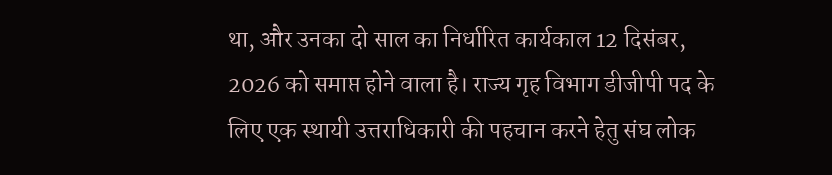था, और उनका दो साल का निर्धारित कार्यकाल 12 दिसंबर, 2026 को समाप्त होने वाला है। राज्य गृह विभाग डीजीपी पद के लिए एक स्थायी उत्तराधिकारी की पहचान करने हेतु संघ लोक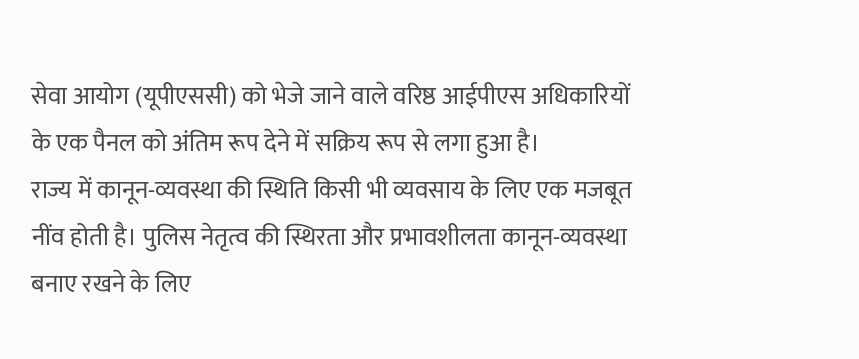सेवा आयोग (यूपीएससी) को भेजे जाने वाले वरिष्ठ आईपीएस अधिकारियों के एक पैनल को अंतिम रूप देने में सक्रिय रूप से लगा हुआ है।
राज्य में कानून-व्यवस्था की स्थिति किसी भी व्यवसाय के लिए एक मजबूत नींव होती है। पुलिस नेतृत्व की स्थिरता और प्रभावशीलता कानून-व्यवस्था बनाए रखने के लिए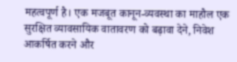महत्वपूर्ण है। एक मजबूत कानून-व्यवस्था का माहौल एक सुरक्षित व्यावसायिक वातावरण को बढ़ावा देने, निवेश आकर्षित करने और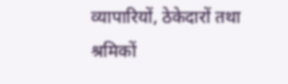व्यापारियों, ठेकेदारों तथा श्रमिकों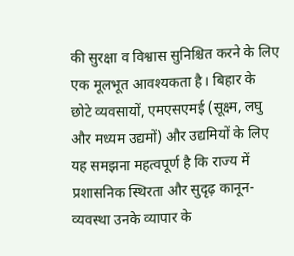की सुरक्षा व विश्वास सुनिश्चित करने के लिए एक मूलभूत आवश्यकता है। बिहार के छोटे व्यवसायों, एमएसएमई (सूक्ष्म, लघु और मध्यम उद्यमों) और उद्यमियों के लिए यह समझना महत्वपूर्ण है कि राज्य में प्रशासनिक स्थिरता और सुदृढ़ कानून-व्यवस्था उनके व्यापार के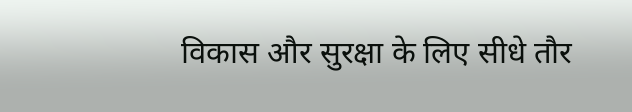विकास और सुरक्षा के लिए सीधे तौर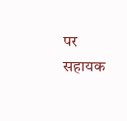पर सहायक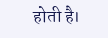होती है।